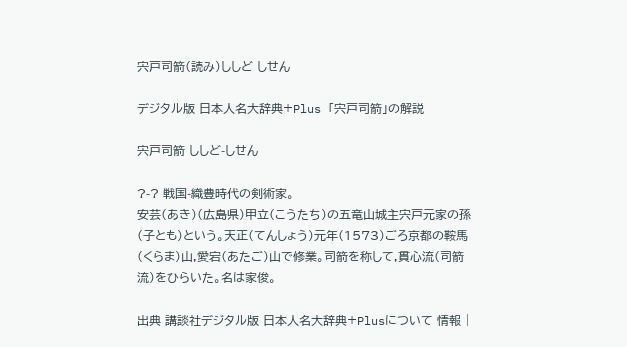宍戸司箭(読み)ししど しせん

デジタル版 日本人名大辞典+Plus 「宍戸司箭」の解説

宍戸司箭 ししど-しせん

?-? 戦国-織豊時代の剣術家。
安芸(あき)(広島県)甲立(こうたち)の五竜山城主宍戸元家の孫(子とも)という。天正(てんしょう)元年(1573)ごろ京都の鞍馬(くらま)山,愛宕(あたご)山で修業。司箭を称して,貫心流(司箭流)をひらいた。名は家俊。

出典 講談社デジタル版 日本人名大辞典+Plusについて 情報 |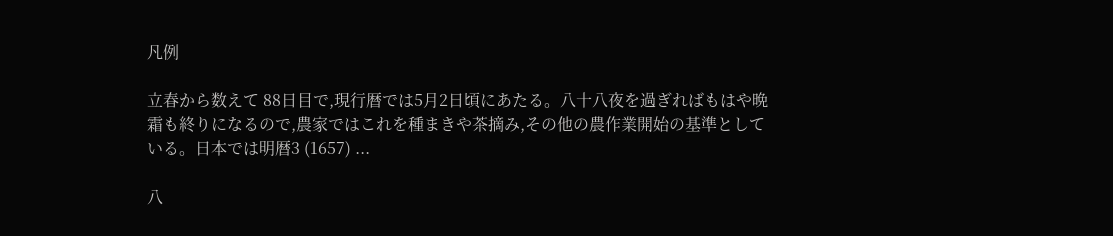凡例

立春から数えて 88日目で,現行暦では5月2日頃にあたる。八十八夜を過ぎればもはや晩霜も終りになるので,農家ではこれを種まきや茶摘み,その他の農作業開始の基準としている。日本では明暦3 (1657) ...

八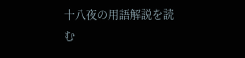十八夜の用語解説を読む